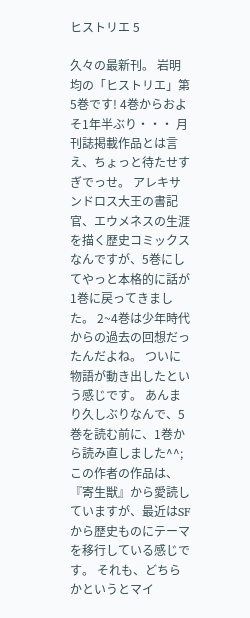ヒストリエ 5

久々の最新刊。 岩明均の「ヒストリエ」第5巻です! 4巻からおよそ1年半ぶり・・・ 月刊誌掲載作品とは言え、ちょっと待たせすぎでっせ。 アレキサンドロス大王の書記官、エウメネスの生涯を描く歴史コミックスなんですが、5巻にしてやっと本格的に話が1巻に戻ってきました。 2~4巻は少年時代からの過去の回想だったんだよね。 ついに物語が動き出したという感じです。 あんまり久しぶりなんで、5巻を読む前に、1巻から読み直しました^^; この作者の作品は、『寄生獣』から愛読していますが、最近はSFから歴史ものにテーマを移行している感じです。 それも、どちらかというとマイ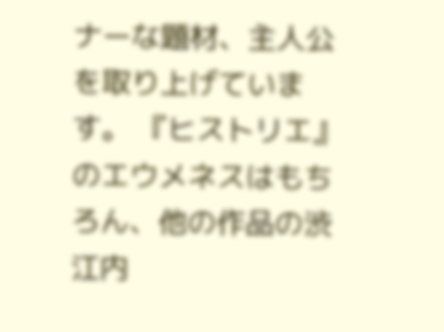ナーな題材、主人公を取り上げています。 『ヒストリエ』のエウメネスはもちろん、他の作品の渋江内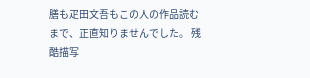膳も疋田文吾もこの人の作品読むまで、正直知りませんでした。 残酷描写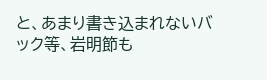と、あまり書き込まれないバック等、岩明節も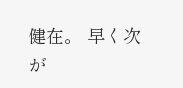健在。 早く次が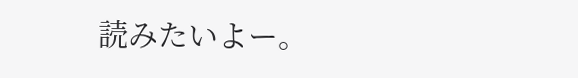読みたいよー。